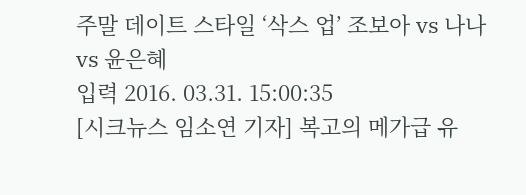주말 데이트 스타일 ‘삭스 업’ 조보아 vs 나나 vs 윤은혜
입력 2016. 03.31. 15:00:35
[시크뉴스 임소연 기자] 복고의 메가급 유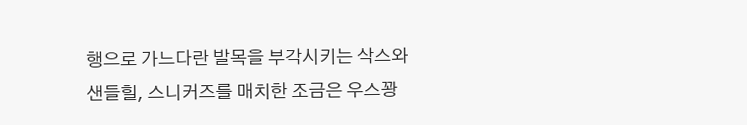행으로 가느다란 발목을 부각시키는 삭스와 샌들힐, 스니커즈를 매치한 조금은 우스꽝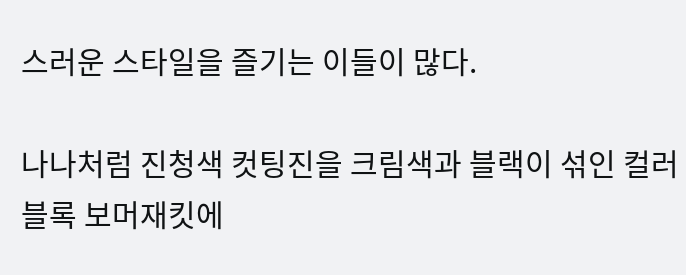스러운 스타일을 즐기는 이들이 많다.

나나처럼 진청색 컷팅진을 크림색과 블랙이 섞인 컬러블록 보머재킷에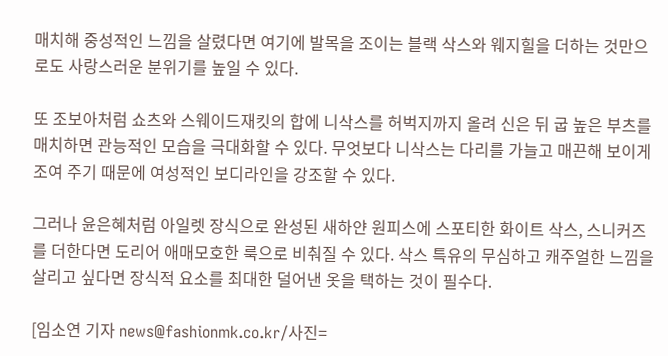매치해 중성적인 느낌을 살렸다면 여기에 발목을 조이는 블랙 삭스와 웨지힐을 더하는 것만으로도 사랑스러운 분위기를 높일 수 있다.

또 조보아처럼 쇼츠와 스웨이드재킷의 합에 니삭스를 허벅지까지 올려 신은 뒤 굽 높은 부츠를 매치하면 관능적인 모습을 극대화할 수 있다. 무엇보다 니삭스는 다리를 가늘고 매끈해 보이게 조여 주기 때문에 여성적인 보디라인을 강조할 수 있다.

그러나 윤은혜처럼 아일렛 장식으로 완성된 새하얀 원피스에 스포티한 화이트 삭스, 스니커즈를 더한다면 도리어 애매모호한 룩으로 비춰질 수 있다. 삭스 특유의 무심하고 캐주얼한 느낌을 살리고 싶다면 장식적 요소를 최대한 덜어낸 옷을 택하는 것이 필수다.

[임소연 기자 news@fashionmk.co.kr/사진=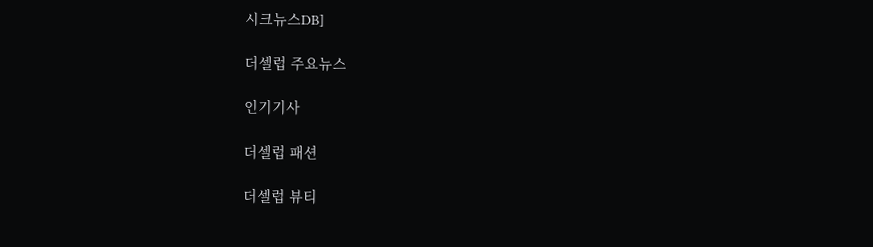시크뉴스DB]

더셀럽 주요뉴스

인기기사

더셀럽 패션

더셀럽 뷰티